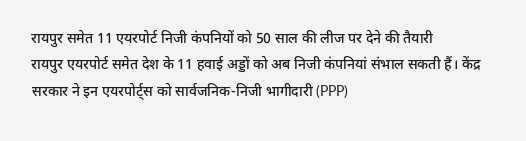रायपुर समेत 11 एयरपोर्ट निजी कंपनियों को 50 साल की लीज पर देने की तैयारी
रायपुर एयरपोर्ट समेत देश के 11 हवाई अड्डों को अब निजी कंपनियां संभाल सकती हैं। केंद्र सरकार ने इन एयरपोर्ट्स को सार्वजनिक-निजी भागीदारी (PPP)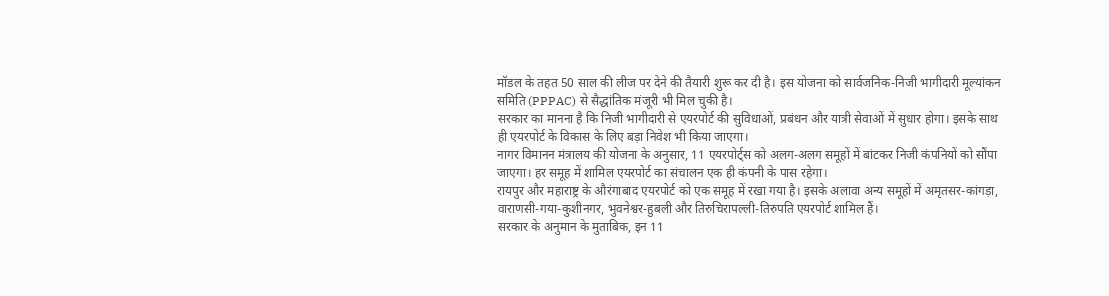मॉडल के तहत 50 साल की लीज पर देने की तैयारी शुरू कर दी है। इस योजना को सार्वजनिक-निजी भागीदारी मूल्यांकन समिति (PPPAC) से सैद्धांतिक मंजूरी भी मिल चुकी है।
सरकार का मानना है कि निजी भागीदारी से एयरपोर्ट की सुविधाओं, प्रबंधन और यात्री सेवाओं में सुधार होगा। इसके साथ ही एयरपोर्ट के विकास के लिए बड़ा निवेश भी किया जाएगा।
नागर विमानन मंत्रालय की योजना के अनुसार, 11 एयरपोर्ट्स को अलग-अलग समूहों में बांटकर निजी कंपनियों को सौंपा जाएगा। हर समूह में शामिल एयरपोर्ट का संचालन एक ही कंपनी के पास रहेगा।
रायपुर और महाराष्ट्र के औरंगाबाद एयरपोर्ट को एक समूह में रखा गया है। इसके अलावा अन्य समूहों में अमृतसर-कांगड़ा, वाराणसी-गया-कुशीनगर, भुवनेश्वर-हुबली और तिरुचिरापल्ली-तिरुपति एयरपोर्ट शामिल हैं।
सरकार के अनुमान के मुताबिक, इन 11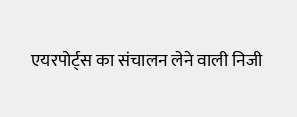एयरपोर्ट्स का संचालन लेने वाली निजी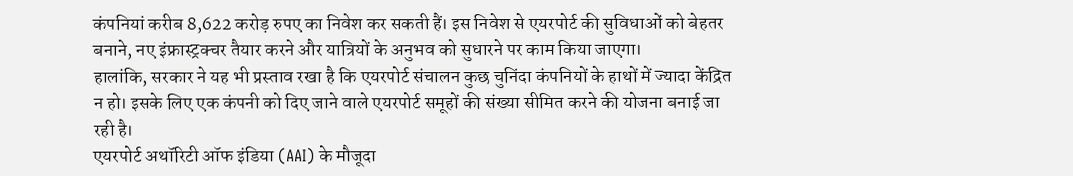कंपनियां करीब 8,622 करोड़ रुपए का निवेश कर सकती हैं। इस निवेश से एयरपोर्ट की सुविधाओं को बेहतर बनाने, नए इंफ्रास्ट्रक्चर तैयार करने और यात्रियों के अनुभव को सुधारने पर काम किया जाएगा।
हालांकि, सरकार ने यह भी प्रस्ताव रखा है कि एयरपोर्ट संचालन कुछ चुनिंदा कंपनियों के हाथों में ज्यादा केंद्रित न हो। इसके लिए एक कंपनी को दिए जाने वाले एयरपोर्ट समूहों की संख्या सीमित करने की योजना बनाई जा रही है।
एयरपोर्ट अथॉरिटी ऑफ इंडिया (AAI) के मौजूदा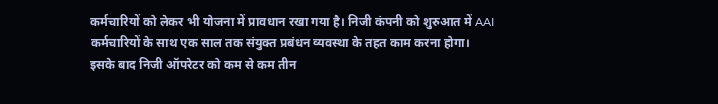कर्मचारियों को लेकर भी योजना में प्रावधान रखा गया है। निजी कंपनी को शुरुआत में AAI कर्मचारियों के साथ एक साल तक संयुक्त प्रबंधन व्यवस्था के तहत काम करना होगा।
इसके बाद निजी ऑपरेटर को कम से कम तीन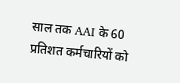साल तक AAI के 60 प्रतिशत कर्मचारियों को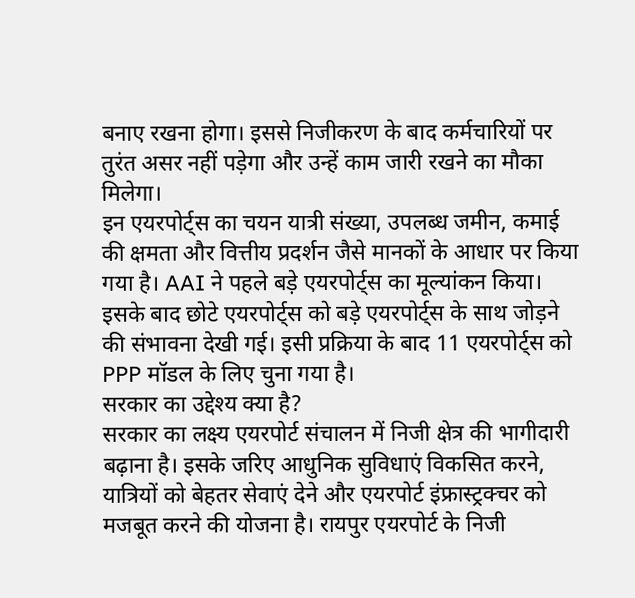बनाए रखना होगा। इससे निजीकरण के बाद कर्मचारियों पर तुरंत असर नहीं पड़ेगा और उन्हें काम जारी रखने का मौका मिलेगा।
इन एयरपोर्ट्स का चयन यात्री संख्या, उपलब्ध जमीन, कमाई की क्षमता और वित्तीय प्रदर्शन जैसे मानकों के आधार पर किया गया है। AAI ने पहले बड़े एयरपोर्ट्स का मूल्यांकन किया। इसके बाद छोटे एयरपोर्ट्स को बड़े एयरपोर्ट्स के साथ जोड़ने की संभावना देखी गई। इसी प्रक्रिया के बाद 11 एयरपोर्ट्स को PPP मॉडल के लिए चुना गया है।
सरकार का उद्देश्य क्या है?
सरकार का लक्ष्य एयरपोर्ट संचालन में निजी क्षेत्र की भागीदारी बढ़ाना है। इसके जरिए आधुनिक सुविधाएं विकसित करने, यात्रियों को बेहतर सेवाएं देने और एयरपोर्ट इंफ्रास्ट्रक्चर को मजबूत करने की योजना है। रायपुर एयरपोर्ट के निजी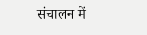संचालन में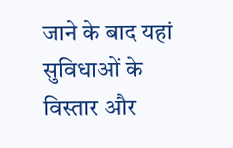जाने के बाद यहां सुविधाओं के विस्तार और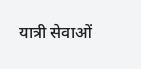यात्री सेवाओं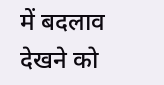में बदलाव देखने को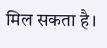मिल सकता है।